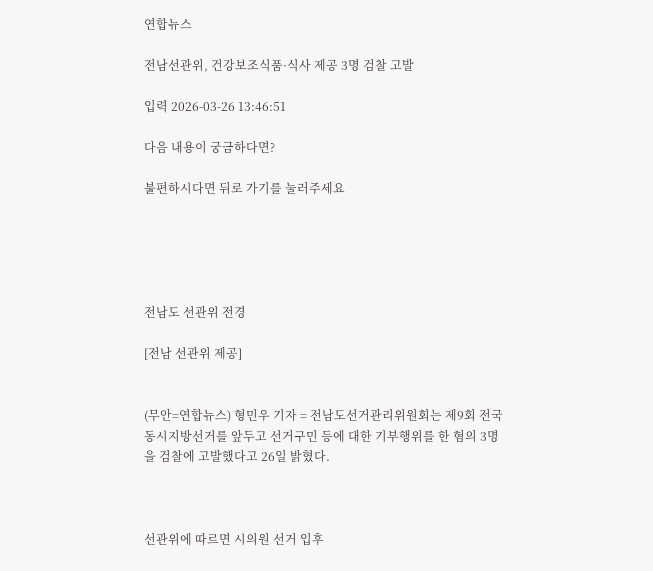연합뉴스

전남선관위, 건강보조식품·식사 제공 3명 검찰 고발

입력 2026-03-26 13:46:51

다음 내용이 궁금하다면?

불편하시다면 뒤로 가기를 눌러주세요





전남도 선관위 전경

[전남 선관위 제공]


(무안=연합뉴스) 형민우 기자 = 전남도선거관리위원회는 제9회 전국동시지방선거를 앞두고 선거구민 등에 대한 기부행위를 한 혐의 3명을 검찰에 고발했다고 26일 밝혔다.



선관위에 따르면 시의원 선거 입후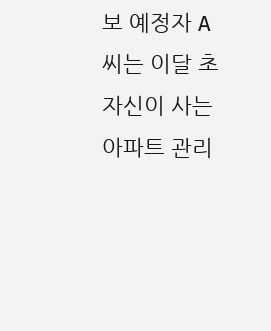보 예정자 A씨는 이달 초 자신이 사는 아파트 관리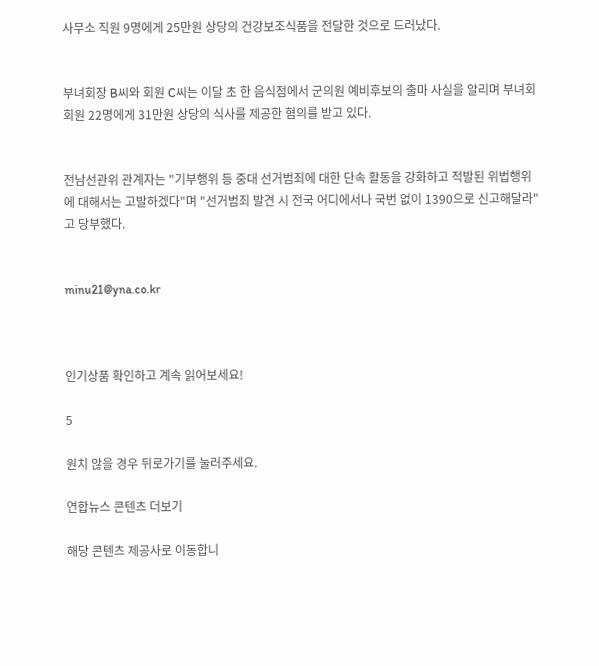사무소 직원 9명에게 25만원 상당의 건강보조식품을 전달한 것으로 드러났다.


부녀회장 B씨와 회원 C씨는 이달 초 한 음식점에서 군의원 예비후보의 출마 사실을 알리며 부녀회 회원 22명에게 31만원 상당의 식사를 제공한 혐의를 받고 있다.


전남선관위 관계자는 "기부행위 등 중대 선거범죄에 대한 단속 활동을 강화하고 적발된 위법행위에 대해서는 고발하겠다"며 "선거범죄 발견 시 전국 어디에서나 국번 없이 1390으로 신고해달라"고 당부했다.


minu21@yna.co.kr



인기상품 확인하고 계속 읽어보세요!

5

원치 않을 경우 뒤로가기를 눌러주세요.

연합뉴스 콘텐츠 더보기

해당 콘텐츠 제공사로 이동합니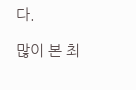다.

많이 본 최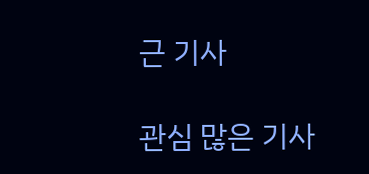근 기사

관심 많은 기사